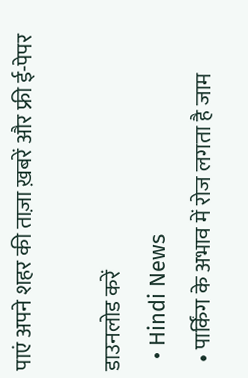पाएं अपने शहर की ताज़ा ख़बरें और फ्री ई-पेपर

डाउनलोड करें
  • Hindi News
  • पार्किंग के अभाव में रोज लगता है जाम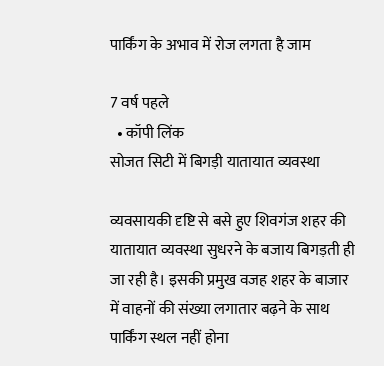पार्किंग के अभाव में रोज लगता है जाम

7 वर्ष पहले
  • कॉपी लिंक
सोजत सिटी में बिगड़ी यातायात व्यवस्था

व्यवसायकी दृष्टि से बसे हुए शिवगंज शहर की यातायात व्यवस्था सुधरने के बजाय बिगड़ती ही जा रही है। इसकी प्रमुख वजह शहर के बाजार में वाहनों की संख्या लगातार बढ़ने के साथ पार्किंग स्थल नहीं होना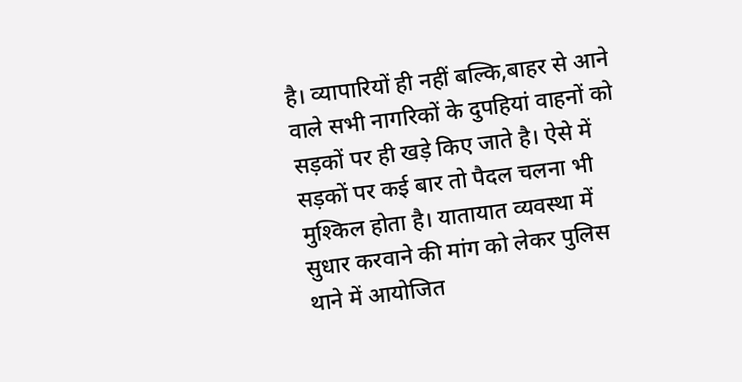है। व्यापारियों ही नहीं बल्कि,बाहर से आने वाले सभी नागरिकों के दुपहियां वाहनों को सड़कों पर ही खड़े किए जाते है। ऐसे में सड़कों पर कई बार तो पैदल चलना भी मुश्किल होता है। यातायात व्यवस्था में सुधार करवाने की मांग को लेकर पुलिस थाने में आयोजित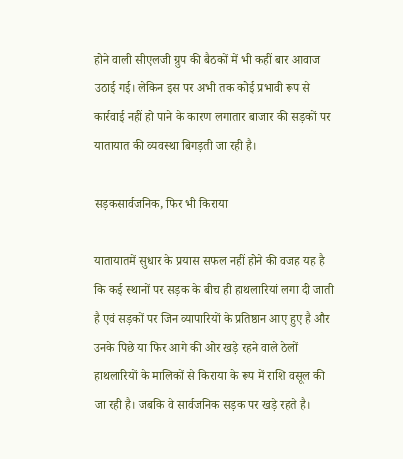होने वाली सीएलजी ग्रुप की बैठकों में भी कहीं बार आवाज उठाई गई। लेकिन इस पर अभी तक कोई प्रभावी रूप से कार्रवाई नहीं हो पाने के कारण लगातार बाजार की सड़कों पर यातायात की व्यवस्था बिगड़ती जा रही है।

सड़कसार्वजनिक, फिर भी किराया

यातायातमें सुधार के प्रयास सफल नहीं होने की वजह यह है कि कई स्थानों पर सड़क के बीच ही हाथलारियां लगा दी जाती है एवं सड़कों पर जिन व्यापारियों के प्रतिष्ठान आए हुए है और उनके पिछे या फिर आगे की ओर खड़े रहने वाले ठेलों हाथलारियों के मालिकों से किराया के रूप में राशि वसूल की जा रही है। जबकि वे सार्वजनिक सड़क पर खड़े रहते है।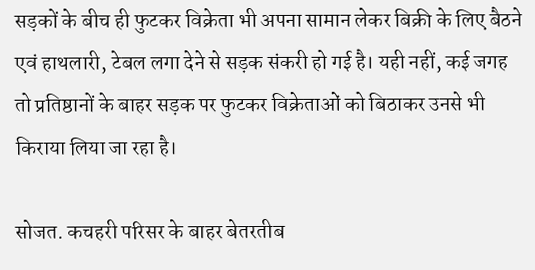सड़कों के बीच ही फुटकर विक्रेता भी अपना सामान लेकर बिक्री के लिए बैठने एवं हाथलारी, टेबल लगा देने से सड़क संकरी हो गई है। यही नहीं, कई जगह तो प्रतिष्ठानों के बाहर सड़क पर फुटकर विक्रेताओं को बिठाकर उनसे भी किराया लिया जा रहा है।

सोजत. कचहरी परिसर के बाहर बेतरतीब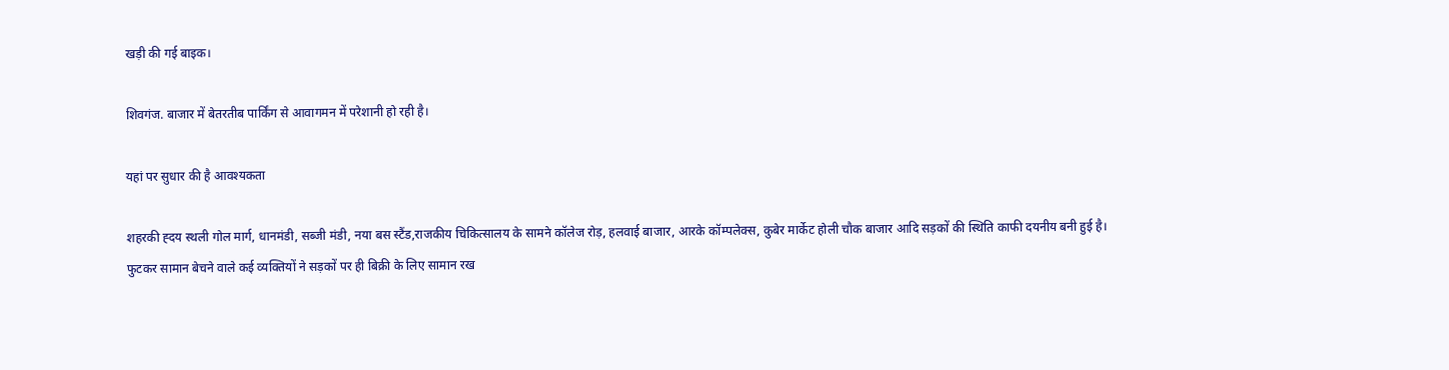खड़ी की गई बाइक।

शिवगंज. बाजार में बेतरतीब पार्किंग से आवागमन में परेशानी हो रही है।

यहां पर सुधार की है आवश्यकता

शहरकी ह्दय स्थली गोल मार्ग, धानमंडी, सब्जी मंडी, नया बस स्टैंड,राजकीय चिकित्सालय के सामने कॉलेज रोड़, हलवाई बाजार, आरके कॉम्पलेक्स, कुबेर मार्केट होली चौक बाजार आदि सड़कों की स्थिति काफी दयनीय बनी हुई है। फुटकर सामान बेचने वाले कई व्यक्तियों ने सड़कों पर ही बिक्री के लिए सामान रख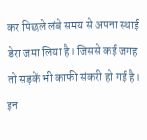कर पिछले लंबे समय से अपना स्थाई डेरा जमा लिया है। जिससे कई जगह तो सड़कें भी काफी संकरी हो गई है। इन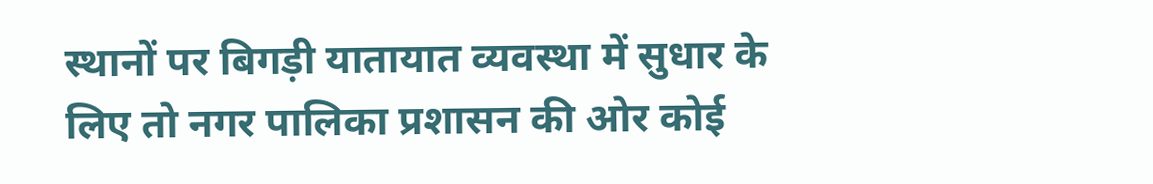स्थानों पर बिगड़ी यातायात व्यवस्था में सुधार के लिए तो नगर पालिका प्रशासन की ओर कोई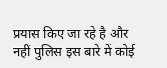प्रयास किए जा रहे है और नहीं पुलिस इस बारे में कोई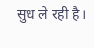सुध ले रही है।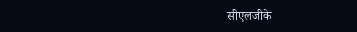सीएलजीके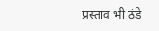प्रस्ताव भी ठंडे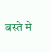बस्ते मे